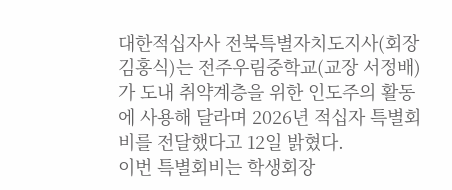대한적십자사 전북특별자치도지사(회장 김홍식)는 전주우림중학교(교장 서정배)가 도내 취약계층을 위한 인도주의 활동에 사용해 달라며 2026년 적십자 특별회비를 전달했다고 12일 밝혔다.
이번 특별회비는 학생회장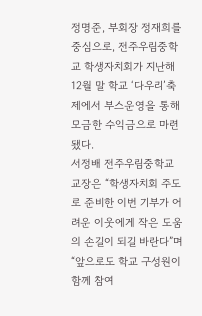정명준, 부회장 정재희를 중심으로, 전주우림중학교 학생자치회가 지난해 12월 말 학교 ‘다우리’축제에서 부스운영을 통해 모금한 수익금으로 마련됐다.
서정배 전주우림중학교 교장은 “학생자치회 주도로 준비한 이번 기부가 어려운 이웃에게 작은 도움의 손길이 되길 바란다”며 “앞으로도 학교 구성원이 함께 참여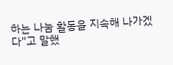하는 나눔 활동을 지속해 나가겠다”고 말했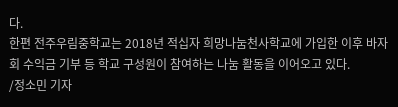다.
한편 전주우림중학교는 2018년 적십자 희망나눔천사학교에 가입한 이후 바자회 수익금 기부 등 학교 구성원이 참여하는 나눔 활동을 이어오고 있다.
/정소민 기자